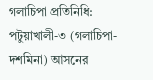গলাচিপা প্রতিনিধি: পটুয়াখালী-৩ (গলাচিপা-দশমিনা) আসনের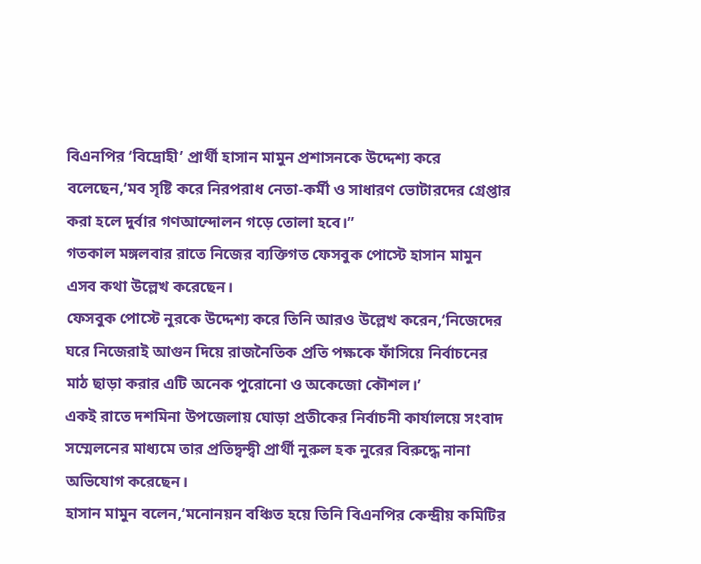বিএনপির ‘বিদ্রোহী’ প্রার্থী হাসান মামুন প্রশাসনকে উদ্দেশ্য করে বলেছেন,‘মব সৃষ্টি করে নিরপরাধ নেতা-কর্মী ও সাধারণ ভোটারদের গ্রেপ্তার করা হলে দুর্বার গণআন্দোলন গড়ে তোলা হবে।”
গতকাল মঙ্গলবার রাতে নিজের ব্যক্তিগত ফেসবুক পোস্টে হাসান মামুন এসব কথা উল্লেখ করেছেন।
ফেসবুক পোস্টে নুরকে উদ্দেশ্য করে তিনি আরও উল্লেখ করেন,‘নিজেদের ঘরে নিজেরাই আগুন দিয়ে রাজনৈতিক প্রতি পক্ষকে ফাঁসিয়ে নির্বাচনের মাঠ ছাড়া করার এটি অনেক পুরোনো ও অকেজো কৌশল।’
একই রাতে দশমিনা উপজেলায় ঘোড়া প্রতীকের নির্বাচনী কার্যালয়ে সংবাদ সম্মেলনের মাধ্যমে তার প্রতিদ্বন্দ্বী প্রার্থী নুরুল হক নুরের বিরুদ্ধে নানা অভিযোগ করেছেন।
হাসান মামুন বলেন,‘মনোনয়ন বঞ্চিত হয়ে তিনি বিএনপির কেন্দ্রীয় কমিটির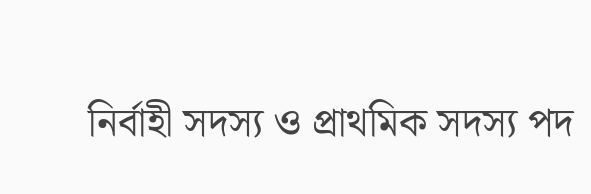নির্বাহী সদস্য ও প্রাথমিক সদস্য পদ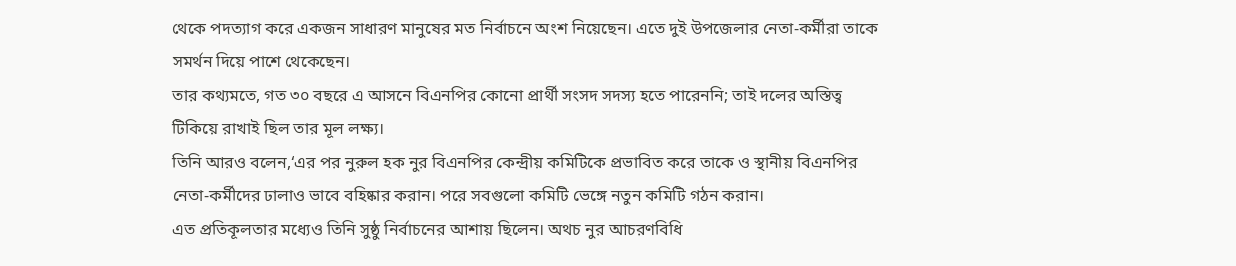থেকে পদত্যাগ করে একজন সাধারণ মানুষের মত নির্বাচনে অংশ নিয়েছেন। এতে দুই উপজেলার নেতা-কর্মীরা তাকে সমর্থন দিয়ে পাশে থেকেছেন।
তার কথ্যমতে, গত ৩০ বছরে এ আসনে বিএনপির কোনো প্রার্থী সংসদ সদস্য হতে পারেননি; তাই দলের অস্তিত্ব টিকিয়ে রাখাই ছিল তার মূল লক্ষ্য।
তিনি আরও বলেন,‘এর পর নুরুল হক নুর বিএনপির কেন্দ্রীয় কমিটিকে প্রভাবিত করে তাকে ও স্থানীয় বিএনপির নেতা-কর্মীদের ঢালাও ভাবে বহিষ্কার করান। পরে সবগুলো কমিটি ভেঙ্গে নতুন কমিটি গঠন করান।
এত প্রতিকূলতার মধ্যেও তিনি সুষ্ঠু নির্বাচনের আশায় ছিলেন। অথচ নুর আচরণবিধি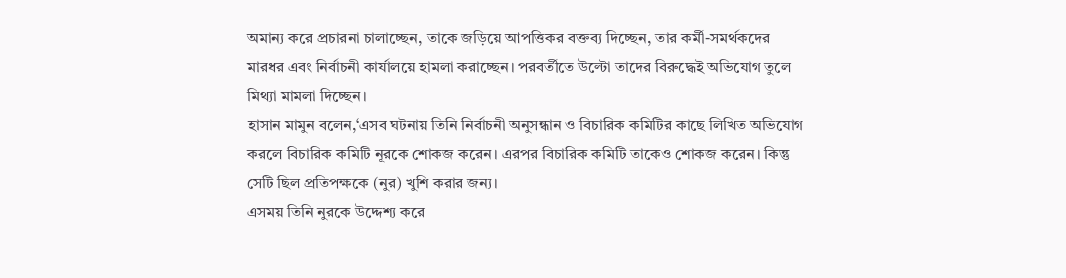অমান্য করে প্রচারনা চালাচ্ছেন, তাকে জড়িয়ে আপত্তিকর বক্তব্য দিচ্ছেন, তার কর্মী-সমর্থকদের মারধর এবং নির্বাচনী কার্যালয়ে হামলা করাচ্ছেন। পরবর্তীতে উল্টো তাদের বিরুদ্ধেই অভিযোগ তুলে মিথ্যা মামলা দিচ্ছেন।
হাসান মামুন বলেন,‘এসব ঘটনায় তিনি নির্বাচনী অনুসন্ধান ও বিচারিক কমিটির কাছে লিখিত অভিযোগ করলে বিচারিক কমিটি নূরকে শোকজ করেন। এরপর বিচারিক কমিটি তাকেও শোকজ করেন। কিন্তু সেটি ছিল প্রতিপক্ষকে (নুর) খুশি করার জন্য।
এসময় তিনি নুরকে উদ্দেশ্য করে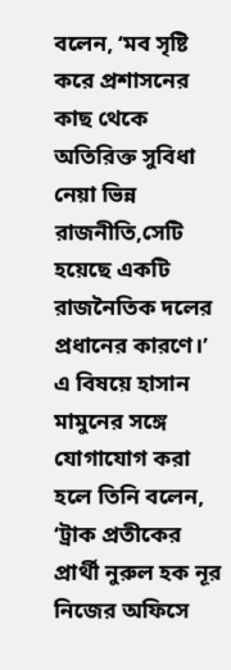বলেন, ‘মব সৃষ্টি করে প্রশাসনের কাছ থেকে অতিরিক্ত সুবিধা নেয়া ভিন্ন রাজনীতি,সেটি হয়েছে একটি রাজনৈতিক দলের প্রধানের কারণে।’
এ বিষয়ে হাসান মামুনের সঙ্গে যোগাযোগ করা হলে তিনি বলেন, ‘ট্রাক প্রতীকের প্রার্থী নুরুল হক নূর নিজের অফিসে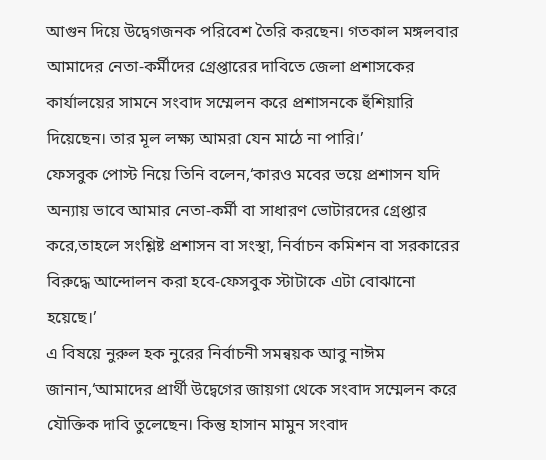আগুন দিয়ে উদ্বেগজনক পরিবেশ তৈরি করছেন। গতকাল মঙ্গলবার আমাদের নেতা-কর্মীদের গ্রেপ্তারের দাবিতে জেলা প্রশাসকের কার্যালয়ের সামনে সংবাদ সম্মেলন করে প্রশাসনকে হুঁশিয়ারি দিয়েছেন। তার মূল লক্ষ্য আমরা যেন মাঠে না পারি।’
ফেসবুক পোস্ট নিয়ে তিনি বলেন,‘কারও মবের ভয়ে প্রশাসন যদি অন্যায় ভাবে আমার নেতা-কর্মী বা সাধারণ ভোটারদের গ্রেপ্তার করে,তাহলে সংশ্লিষ্ট প্রশাসন বা সংস্থা, নির্বাচন কমিশন বা সরকারের বিরুদ্ধে আন্দোলন করা হবে-ফেসবুক স্টাটাকে এটা বোঝানো হয়েছে।’
এ বিষয়ে নুরুল হক নুরের নির্বাচনী সমন্বয়ক আবু নাঈম জানান,‘আমাদের প্রার্থী উদ্বেগের জায়গা থেকে সংবাদ সম্মেলন করে যৌক্তিক দাবি তুলেছেন। কিন্তু হাসান মামুন সংবাদ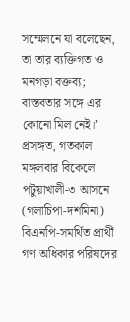সম্মেলনে যা বলেছেন, তা তার ব্যক্তিগত ও মনগড়া বক্তব্য; বাস্তবতার সঙ্গে এর কোনো মিল নেই।’
প্রসঙ্গত, গতকাল মঙ্গলবার বিকেলে পটুয়াখালী-৩ আসনে (গলাচিপা-দশমিনা) বিএনপি-সমর্থিত প্রার্থী গণ অধিকার পরিষদের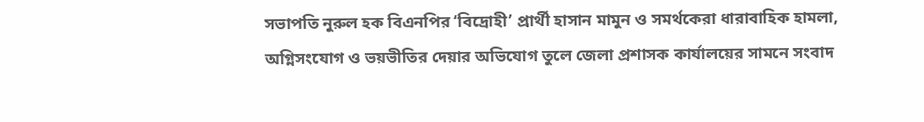সভাপতি নুরুল হক বিএনপির ‘বিদ্রোহী’ প্রার্থী হাসান মামুন ও সমর্থকেরা ধারাবাহিক হামলা, অগ্নিসংযোগ ও ভয়ভীতির দেয়ার অভিযোগ তুলে জেলা প্রশাসক কার্যালয়ের সামনে সংবাদ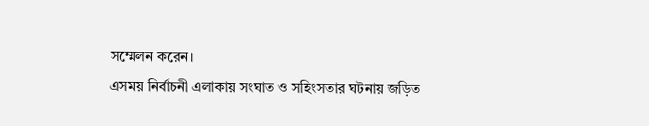সম্মেলন করেন।
এসময় নির্বাচনী এলাকায় সংঘাত ও সহিংসতার ঘটনায় জড়িত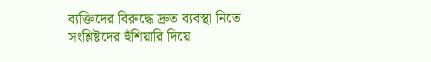ব্যক্তিদের বিরুদ্ধে দ্রুত ব্যবস্থা নিতে সংশ্লিষ্টদের হুঁশিয়ারি দিয়ে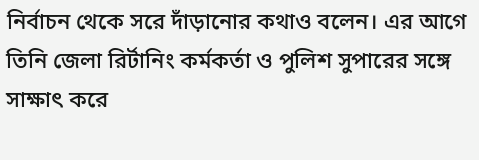নির্বাচন থেকে সরে দাঁড়ানোর কথাও বলেন। এর আগে তিনি জেলা রির্টানিং কর্মকর্তা ও পুলিশ সুপারের সঙ্গে সাক্ষাৎ করে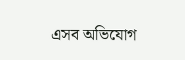এসব অভিযোগ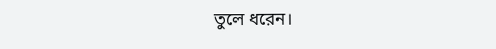তুলে ধরেন।